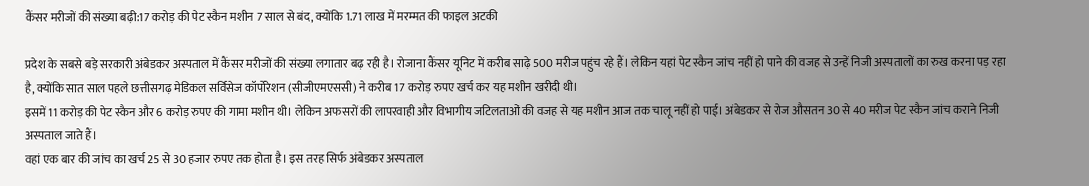कैंसर मरीजों की संख्या बढ़ी:17 करोड़ की पेट स्कैन मशीन 7 साल से बंद, क्योंकि 1.71 लाख में मरम्मत की फाइल अटकी

प्रदेश के सबसे बड़े सरकारी अंबेडकर अस्पताल में कैंसर मरीजों की संख्या लगातार बढ़ रही है। रोजाना कैंसर यूनिट में करीब साढ़े 500 मरीज पहुंच रहे हैं। लेकिन यहां पेट स्कैन जांच नहीं हो पाने की वजह से उन्हें निजी अस्पतालों का रुख करना पड़ रहा है, क्योंकि सात साल पहले छत्तीसगढ़ मेडिकल सर्विसेज कॉर्पोरेशन (सीजीएमएससी) ने करीब 17 करोड़ रुपए खर्च कर यह मशीन खरीदी थी।
इसमें 11 करोड़ की पेट स्कैन और 6 करोड़ रुपए की गामा मशीन थी। लेकिन अफसरों की लापरवाही और विभागीय जटिलताओं की वजह से यह मशीन आज तक चालू नहीं हो पाई। अंबेडकर से रोज औसतन 30 से 40 मरीज पेट स्कैन जांच कराने निजी अस्पताल जाते हैं।
वहां एक बार की जांच का खर्च 25 से 30 हजार रुपए तक होता है। इस तरह सिर्फ अंबेडकर अस्पताल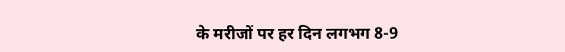के मरीजों पर हर दिन लगभग 8-9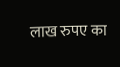लाख रुपए का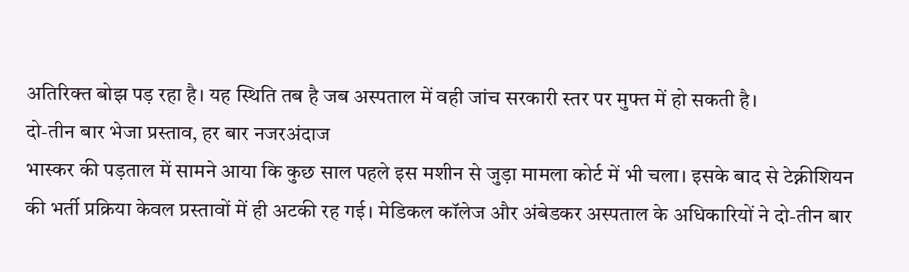अतिरिक्त बोझ पड़ रहा है। यह स्थिति तब है जब अस्पताल में वही जांच सरकारी स्तर पर मुफ्त में हो सकती है।
दो-तीन बार भेजा प्रस्ताव, हर बार नजरअंदाज
भास्कर की पड़ताल में सामने आया कि कुछ साल पहले इस मशीन से जुड़ा मामला कोर्ट में भी चला। इसके बाद से टेक्नीशियन की भर्ती प्रक्रिया केवल प्रस्तावों में ही अटकी रह गई। मेडिकल कॉलेज और अंबेडकर अस्पताल के अधिकारियों ने दो-तीन बार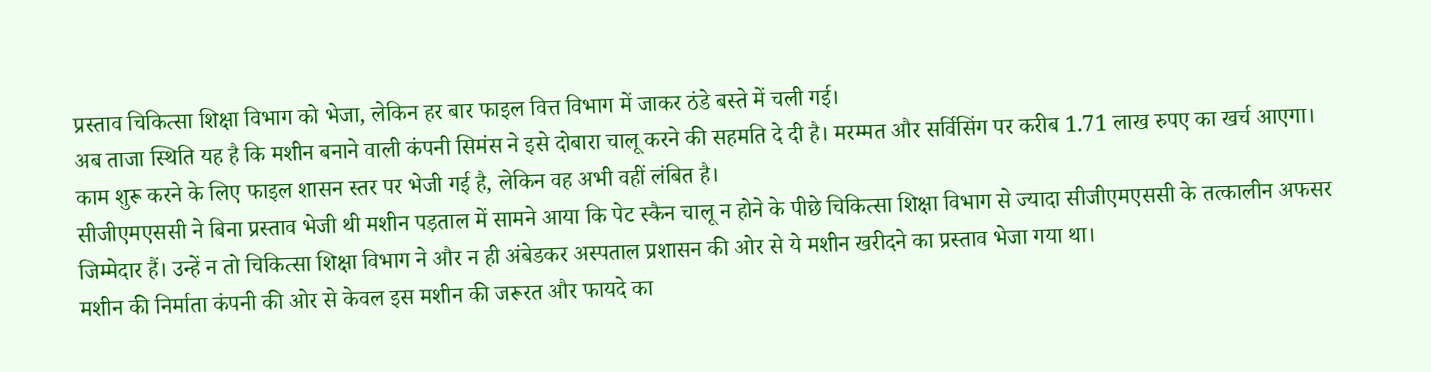प्रस्ताव चिकित्सा शिक्षा विभाग को भेजा, लेकिन हर बार फाइल वित्त विभाग में जाकर ठंडे बस्ते में चली गई।
अब ताजा स्थिति यह है कि मशीन बनाने वाली कंपनी सिमंस ने इसे दोबारा चालू करने की सहमति दे दी है। मरम्मत और सर्विसिंग पर करीब 1.71 लाख रुपए का खर्च आएगा। काम शुरू करने के लिए फाइल शासन स्तर पर भेजी गई है, लेकिन वह अभी वहीं लंबित है।
सीजीएमएससी ने बिना प्रस्ताव भेजी थी मशीन पड़ताल में सामने आया कि पेट स्कैन चालू न होने के पीछे चिकित्सा शिक्षा विभाग से ज्यादा सीजीएमएससी के तत्कालीन अफसर जिम्मेदार हैं। उन्हें न तो चिकित्सा शिक्षा विभाग ने और न ही अंबेडकर अस्पताल प्रशासन की ओर से ये मशीन खरीदने का प्रस्ताव भेजा गया था।
मशीन की निर्माता कंपनी की ओर से केवल इस मशीन की जरूरत और फायदे का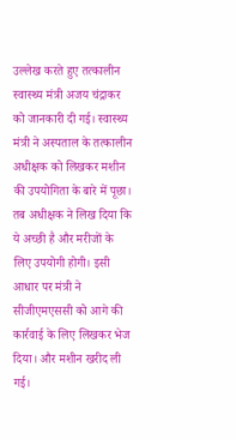उल्लेख करते हुए तत्कालीन स्वास्थ्य मंत्री अजय चंद्राकर को जानकारी दी गई। स्वास्थ्य मंत्री ने अस्पताल के तत्कालीन अधीक्षक को लिखकर मशीन की उपयोगिता के बारे में पूछा। तब अधीक्षक ने लिख दिया कि ये अच्छी है और मरीजों के लिए उपयोगी होगी। इसी आधार पर मंत्री ने सीजीएमएससी को आगे की कार्रवाई के लिए लिखकर भेज दिया। और मशीन खरीद ली गई।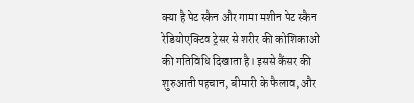क्या है पेट स्कैन और गामा मशीन पेट स्कैन रेडियोएक्टिव ट्रेसर से शरीर की कोशिकाओं की गतिविधि दिखाता है। इससे कैंसर की शुरुआती पहचान, बीमारी के फैलाव, और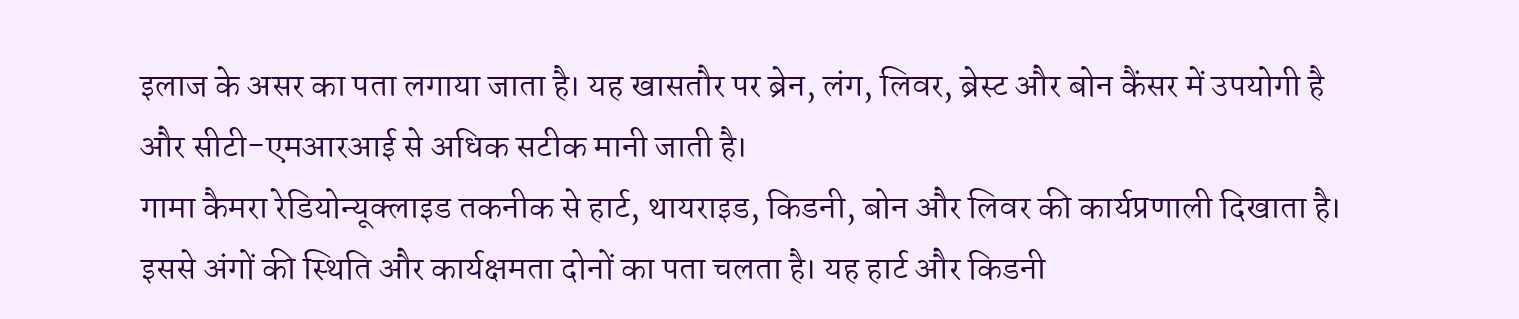इलाज के असर का पता लगाया जाता है। यह खासतौर पर ब्रेन, लंग, लिवर, ब्रेस्ट और बोन कैंसर में उपयोगी है और सीटी-एमआरआई से अधिक सटीक मानी जाती है।
गामा कैमरा रेडियोन्यूक्लाइड तकनीक से हार्ट, थायराइड, किडनी, बोन और लिवर की कार्यप्रणाली दिखाता है। इससे अंगों की स्थिति और कार्यक्षमता दोनों का पता चलता है। यह हार्ट और किडनी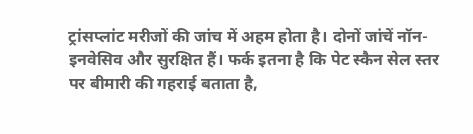ट्रांसप्लांट मरीजों की जांच में अहम होता है। दोनों जांचें नॉन-इनवेसिव और सुरक्षित हैं। फर्क इतना है कि पेट स्कैन सेल स्तर पर बीमारी की गहराई बताता है,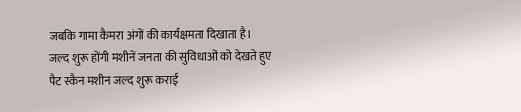जबकि गामा कैमरा अंगों की कार्यक्षमता दिखाता है।
जल्द शुरू होंगी मशीनें जनता की सुविधाओं को देखते हुए पैट स्कैन मशीन जल्द शुरू कराई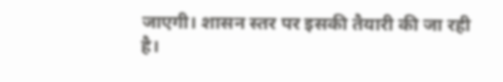जाएगी। शासन स्तर पर इसकी तैयारी की जा रही है।